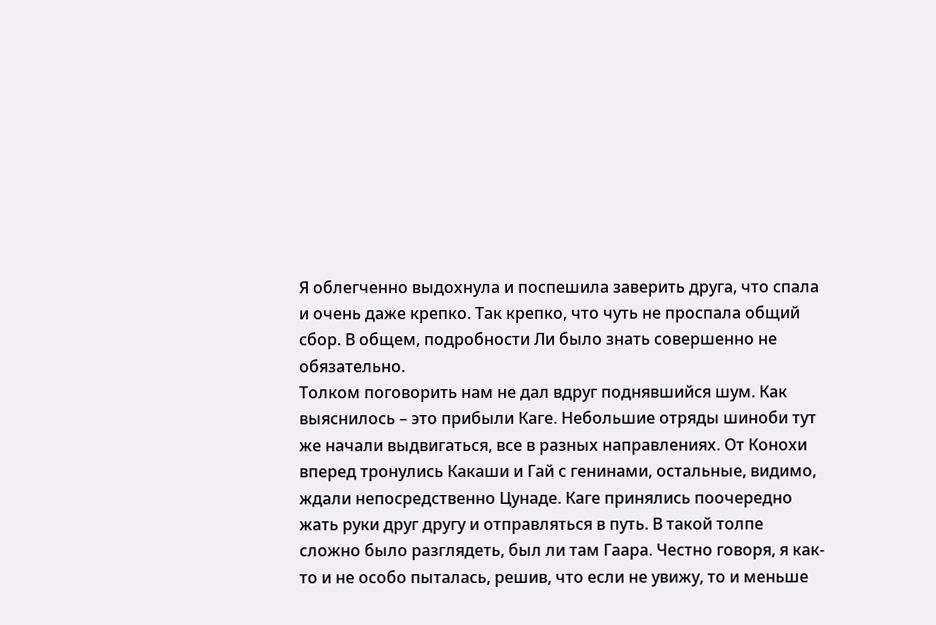Я облегченно выдохнула и поспешила заверить друга, что спала и очень даже крепко. Так крепко, что чуть не проспала общий сбор. В общем, подробности Ли было знать совершенно не обязательно.
Толком поговорить нам не дал вдруг поднявшийся шум. Как выяснилось – это прибыли Каге. Небольшие отряды шиноби тут же начали выдвигаться, все в разных направлениях. От Конохи вперед тронулись Какаши и Гай с генинами, остальные, видимо, ждали непосредственно Цунаде. Каге принялись поочередно жать руки друг другу и отправляться в путь. В такой толпе сложно было разглядеть, был ли там Гаара. Честно говоря, я как-то и не особо пыталась, решив, что если не увижу, то и меньше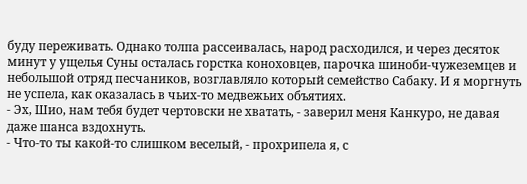буду переживать. Однако толпа рассеивалась, народ расходился, и через десяток минут у ущелья Суны осталась горстка коноховцев, парочка шиноби-чужеземцев и небольшой отряд песчаников, возглавляло который семейство Сабаку. И я моргнуть не успела, как оказалась в чьих-то медвежьих объятиях.
- Эх, Шио, нам тебя будет чертовски не хватать, - заверил меня Канкуро, не давая даже шанса вздохнуть.
- Что-то ты какой-то слишком веселый, - прохрипела я, с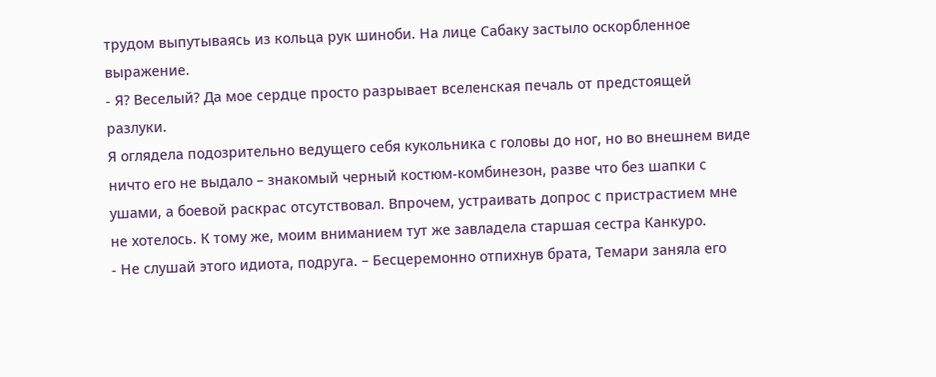трудом выпутываясь из кольца рук шиноби. На лице Сабаку застыло оскорбленное выражение.
- Я? Веселый? Да мое сердце просто разрывает вселенская печаль от предстоящей разлуки.
Я оглядела подозрительно ведущего себя кукольника с головы до ног, но во внешнем виде ничто его не выдало – знакомый черный костюм-комбинезон, разве что без шапки с ушами, а боевой раскрас отсутствовал. Впрочем, устраивать допрос с пристрастием мне не хотелось. К тому же, моим вниманием тут же завладела старшая сестра Канкуро.
- Не слушай этого идиота, подруга. – Бесцеремонно отпихнув брата, Темари заняла его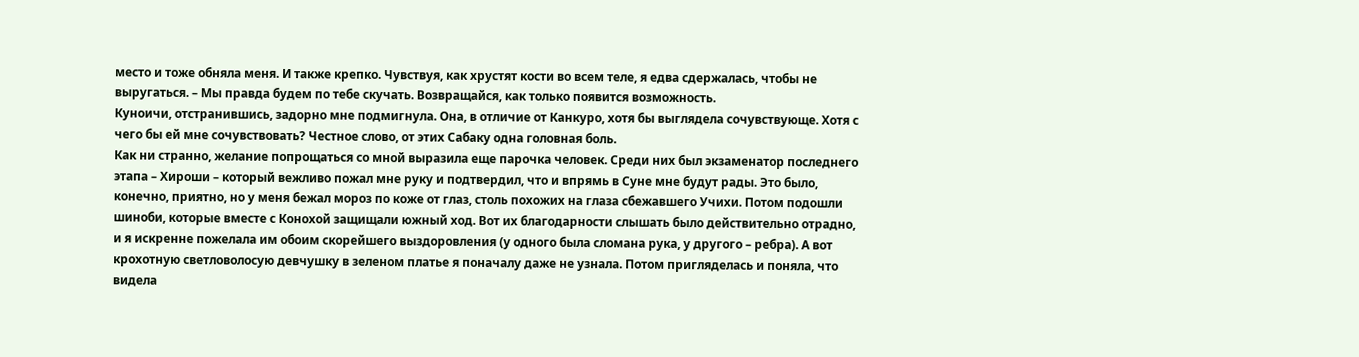место и тоже обняла меня. И также крепко. Чувствуя, как хрустят кости во всем теле, я едва сдержалась, чтобы не выругаться. – Мы правда будем по тебе скучать. Возвращайся, как только появится возможность.
Куноичи, отстранившись, задорно мне подмигнула. Она, в отличие от Канкуро, хотя бы выглядела сочувствующе. Хотя с чего бы ей мне сочувствовать? Честное слово, от этих Сабаку одна головная боль.
Как ни странно, желание попрощаться со мной выразила еще парочка человек. Среди них был экзаменатор последнего этапа – Хироши – который вежливо пожал мне руку и подтвердил, что и впрямь в Суне мне будут рады. Это было, конечно, приятно, но у меня бежал мороз по коже от глаз, столь похожих на глаза сбежавшего Учихи. Потом подошли шиноби, которые вместе с Конохой защищали южный ход. Вот их благодарности слышать было действительно отрадно, и я искренне пожелала им обоим скорейшего выздоровления (у одного была сломана рука, у другого – ребра). А вот крохотную светловолосую девчушку в зеленом платье я поначалу даже не узнала. Потом пригляделась и поняла, что видела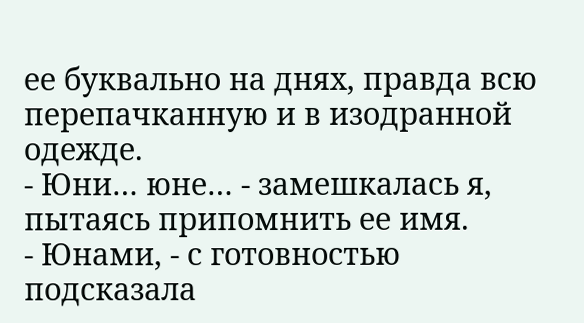ее буквально на днях, правда всю перепачканную и в изодранной одежде.
- Юни… юне… - замешкалась я, пытаясь припомнить ее имя.
- Юнами, - с готовностью подсказала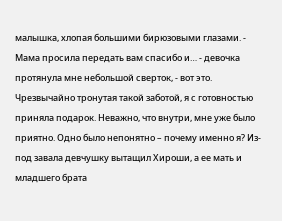малышка, хлопая большими бирюзовыми глазами. - Мама просила передать вам спасибо и… - девочка протянула мне небольшой сверток, - вот это.
Чрезвычайно тронутая такой заботой, я с готовностью приняла подарок. Неважно, что внутри, мне уже было приятно. Одно было непонятно – почему именно я? Из-под завала девчушку вытащил Хироши, а ее мать и младшего брата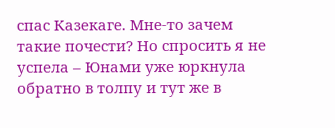спас Казекаге. Мне-то зачем такие почести? Но спросить я не успела – Юнами уже юркнула обратно в толпу и тут же в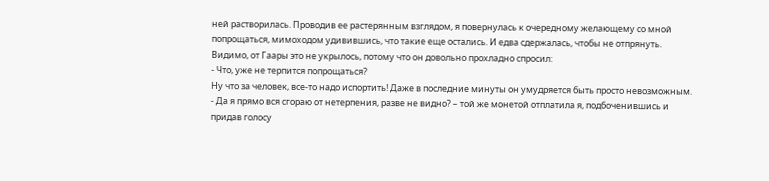ней растворилась. Проводив ее растерянным взглядом, я повернулась к очередному желающему со мной попрощаться, мимоходом удивившись, что такие еще остались. И едва сдержалась, чтобы не отпрянуть. Видимо, от Гаары это не укрылось, потому что он довольно прохладно спросил:
- Что, уже не терпится попрощаться?
Ну что за человек, все-то надо испортить! Даже в последние минуты он умудряется быть просто невозможным.
- Да я прямо вся сгораю от нетерпения, разве не видно? – той же монетой отплатила я, подбоченившись и придав голосу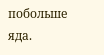побольше яда.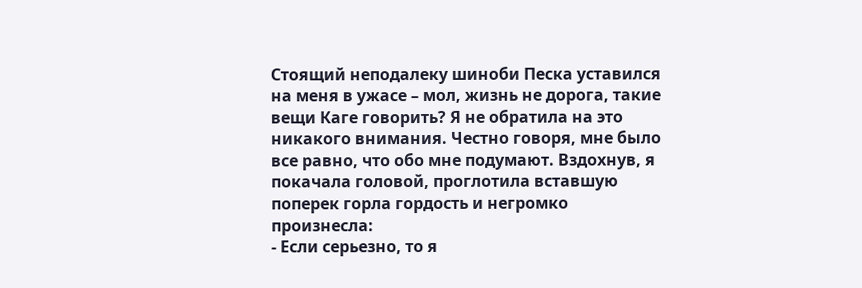Стоящий неподалеку шиноби Песка уставился на меня в ужасе – мол, жизнь не дорога, такие вещи Каге говорить? Я не обратила на это никакого внимания. Честно говоря, мне было все равно, что обо мне подумают. Вздохнув, я покачала головой, проглотила вставшую поперек горла гордость и негромко произнесла:
- Если серьезно, то я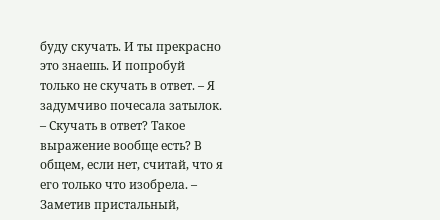буду скучать. И ты прекрасно это знаешь. И попробуй только не скучать в ответ. – Я задумчиво почесала затылок. – Скучать в ответ? Такое выражение вообще есть? В общем, если нет, считай, что я его только что изобрела. – Заметив пристальный,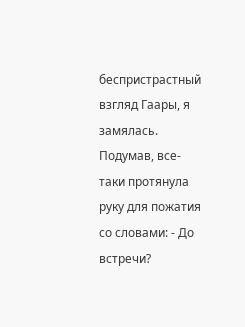беспристрастный взгляд Гаары, я замялась. Подумав, все-таки протянула руку для пожатия со словами: - До встречи?